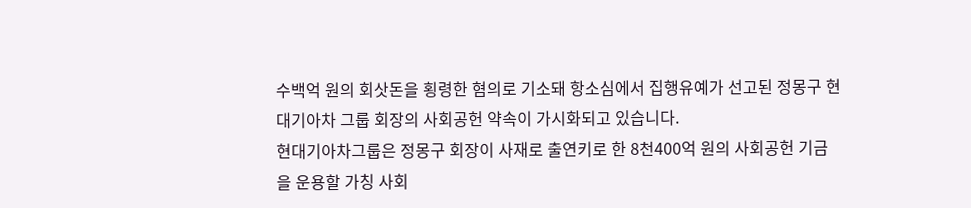수백억 원의 회삿돈을 횡령한 혐의로 기소돼 항소심에서 집행유예가 선고된 정몽구 현대기아차 그룹 회장의 사회공헌 약속이 가시화되고 있습니다.
현대기아차그룹은 정몽구 회장이 사재로 출연키로 한 8천400억 원의 사회공헌 기금을 운용할 가칭 사회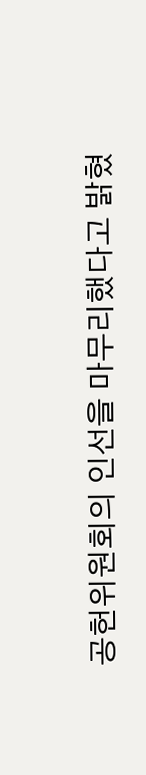공헌위원회의 인선을 마무리했다고 밝혔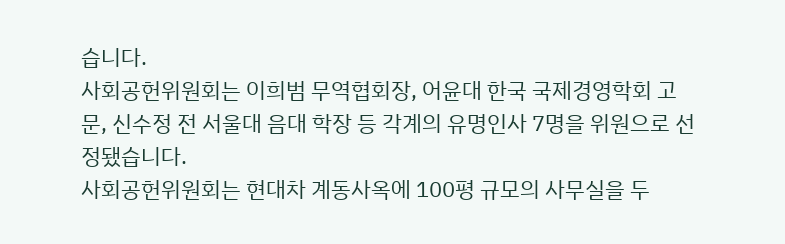습니다.
사회공헌위원회는 이희범 무역협회장, 어윤대 한국 국제경영학회 고문, 신수정 전 서울대 음대 학장 등 각계의 유명인사 7명을 위원으로 선정됐습니다.
사회공헌위원회는 현대차 계동사옥에 100평 규모의 사무실을 두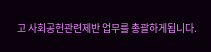고 사회공헌관련제반 업무를 총괄하게됩니다.